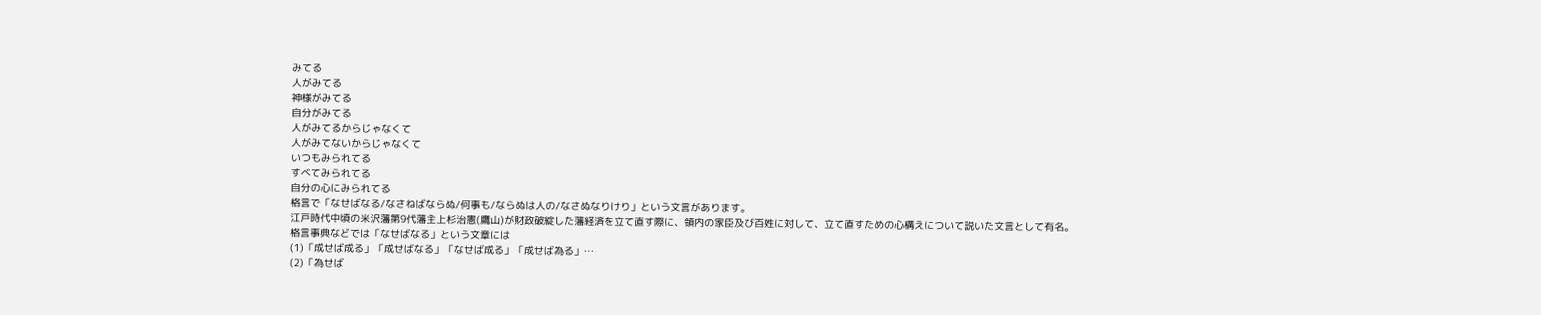みてる
人がみてる
神様がみてる
自分がみてる
人がみてるからじゃなくて
人がみてないからじゃなくて
いつもみられてる
すべてみられてる
自分の心にみられてる
格言で「なせばなる/なさねばならぬ/何事も/ならぬは人の/なさぬなりけり」という文言があります。
江戸時代中頃の米沢藩第9代藩主上杉治憲(鷹山)が財政破綻した藩経済を立て直す際に、領内の家臣及び百姓に対して、立て直すための心構えについて説いた文言として有名。
格言事典などでは「なせばなる」という文章には
(1)「成せば成る」「成せばなる」「なせば成る」「成せば為る」…
(2)「為せば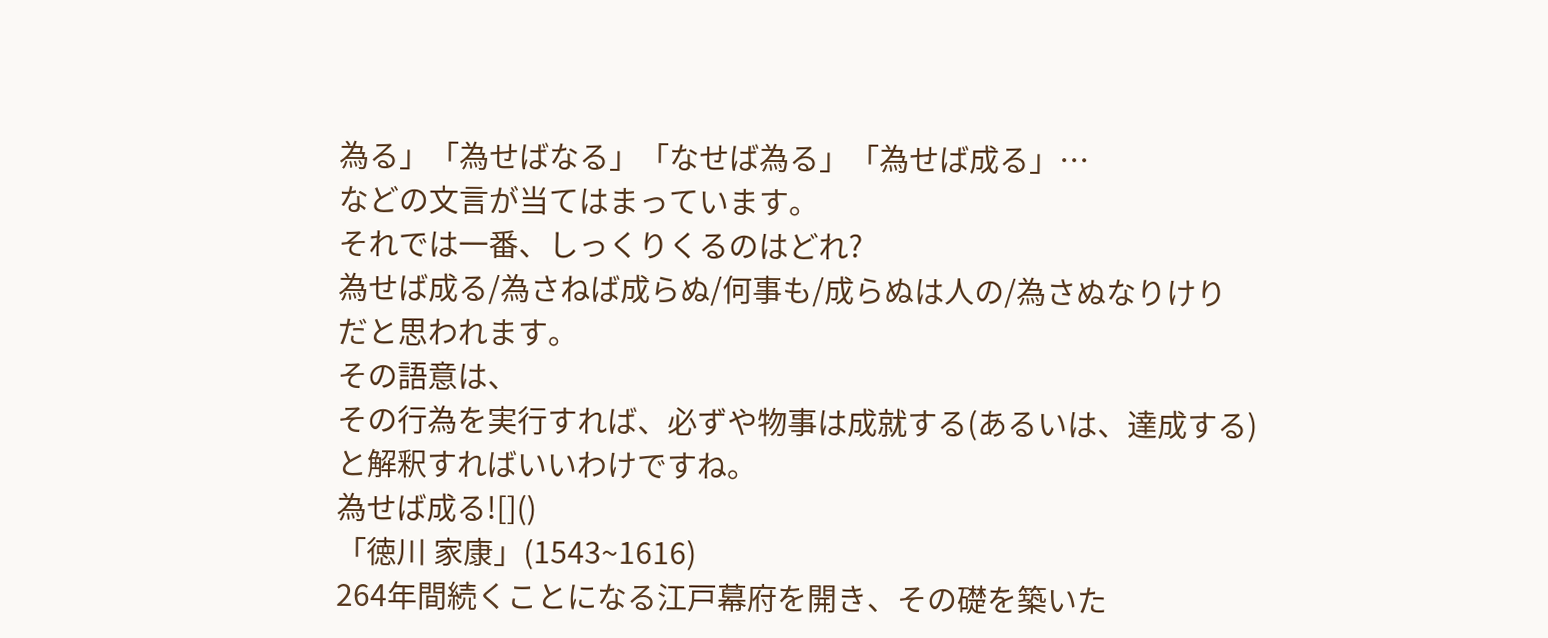為る」「為せばなる」「なせば為る」「為せば成る」…
などの文言が当てはまっています。
それでは一番、しっくりくるのはどれ?
為せば成る/為さねば成らぬ/何事も/成らぬは人の/為さぬなりけり
だと思われます。
その語意は、
その行為を実行すれば、必ずや物事は成就する(あるいは、達成する)
と解釈すればいいわけですね。
為せば成る![]()
「徳川 家康」(1543~1616)
264年間続くことになる江戸幕府を開き、その礎を築いた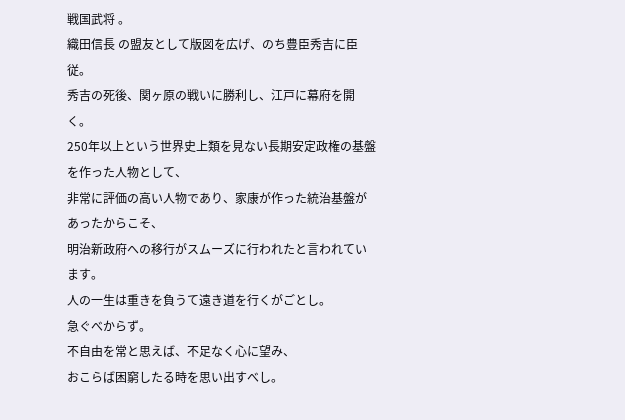戦国武将 。
織田信長 の盟友として版図を広げ、のち豊臣秀吉に臣従。
秀吉の死後、関ヶ原の戦いに勝利し、江戸に幕府を開く。
250年以上という世界史上類を見ない長期安定政権の基盤を作った人物として、
非常に評価の高い人物であり、家康が作った統治基盤があったからこそ、
明治新政府への移行がスムーズに行われたと言われています。
人の一生は重きを負うて遠き道を行くがごとし。
急ぐべからず。
不自由を常と思えば、不足なく心に望み、
おこらば困窮したる時を思い出すべし。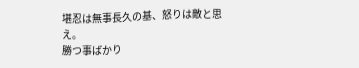堪忍は無事長久の基、怒りは敵と思え。
勝つ事ばかり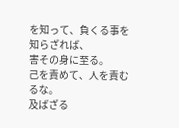を知って、負くる事を知らざれば、
害その身に至る。
己を責めて、人を責むるな。
及ばざる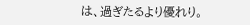は、過ぎたるより優れり。